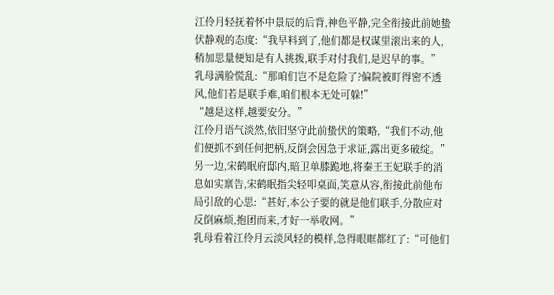江伶月轻抚着怀中景辰的后背,神色平静,完全衔接此前她蛰伏静观的态度:“我早料到了,他们都是权谋里滚出来的人,稍加思量便知是有人挑拨,联手对付我们,是迟早的事。”
乳母满脸慌乱:“那咱们岂不是危险了?偏院被盯得密不透风,他们若是联手难,咱们根本无处可躲!”
“越是这样,越要安分。”
江伶月语气淡然,依旧坚守此前蛰伏的策略,“我们不动,他们便抓不到任何把柄,反倒会因急于求证,露出更多破绽。”
另一边,宋鹤眠府邸内,暗卫单膝跪地,将秦王王妃联手的消息如实禀告,宋鹤眠指尖轻叩桌面,笑意从容,衔接此前他布局引敌的心思:“甚好,本公子要的就是他们联手,分散应对反倒麻烦,抱团而来,才好一举收网。”
乳母看着江伶月云淡风轻的模样,急得眼眶都红了:“可他们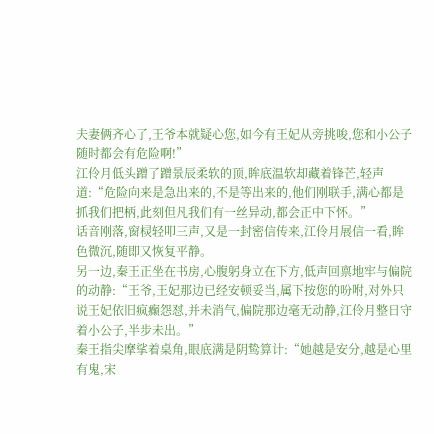夫妻俩齐心了,王爷本就疑心您,如今有王妃从旁挑唆,您和小公子随时都会有危险啊!”
江伶月低头蹭了蹭景辰柔软的顶,眸底温软却藏着锋芒,轻声道:“危险向来是急出来的,不是等出来的,他们刚联手,满心都是抓我们把柄,此刻但凡我们有一丝异动,都会正中下怀。”
话音刚落,窗棂轻叩三声,又是一封密信传来,江伶月展信一看,眸色微沉,随即又恢复平静。
另一边,秦王正坐在书房,心腹躬身立在下方,低声回禀地牢与偏院的动静:“王爷,王妃那边已经安顿妥当,属下按您的吩咐,对外只说王妃依旧疯癫怨怼,并未消气,偏院那边毫无动静,江伶月整日守着小公子,半步未出。”
秦王指尖摩挲着桌角,眼底满是阴鸷算计:“她越是安分,越是心里有鬼,宋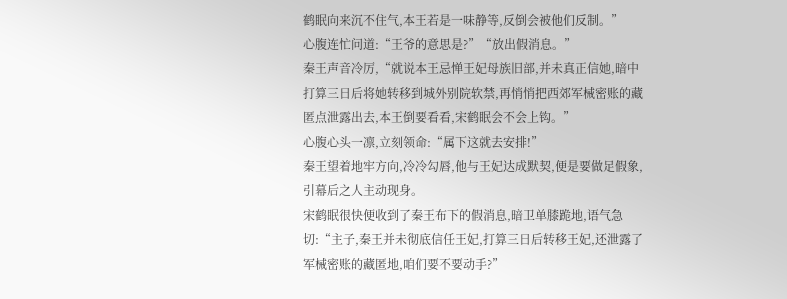鹤眠向来沉不住气,本王若是一味静等,反倒会被他们反制。”
心腹连忙问道:“王爷的意思是?”“放出假消息。”
秦王声音冷厉,“就说本王忌惮王妃母族旧部,并未真正信她,暗中打算三日后将她转移到城外别院软禁,再悄悄把西郊军械密账的藏匿点泄露出去,本王倒要看看,宋鹤眠会不会上钩。”
心腹心头一凛,立刻领命:“属下这就去安排!”
秦王望着地牢方向,冷冷勾唇,他与王妃达成默契,便是要做足假象,引幕后之人主动现身。
宋鹤眠很快便收到了秦王布下的假消息,暗卫单膝跪地,语气急切:“主子,秦王并未彻底信任王妃,打算三日后转移王妃,还泄露了军械密账的藏匿地,咱们要不要动手?”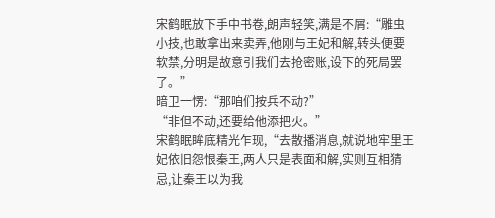宋鹤眠放下手中书卷,朗声轻笑,满是不屑:“雕虫小技,也敢拿出来卖弄,他刚与王妃和解,转头便要软禁,分明是故意引我们去抢密账,设下的死局罢了。”
暗卫一愣:“那咱们按兵不动?”
“非但不动,还要给他添把火。”
宋鹤眠眸底精光乍现,“去散播消息,就说地牢里王妃依旧怨恨秦王,两人只是表面和解,实则互相猜忌,让秦王以为我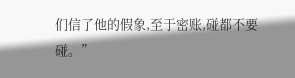们信了他的假象,至于密账,碰都不要碰。”